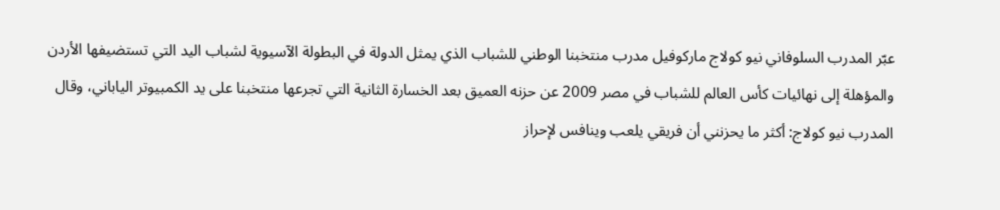عبّر المدرب السلوفاني نيو كولاج ماركوفيل مدرب منتخبنا الوطني للشباب الذي يمثل الدولة في البطولة الآسيوية لشباب اليد التي تستضيفها الأردن والمؤهلة إلى نهائيات كأس العالم للشباب في مصر 2009 عن حزنه العميق بعد الخسارة الثانية التي تجرعها منتخبنا على يد الكمبيوتر الياباني، وقال المدرب نيو كولاج: أكثر ما يحزنني أن فريقي يلعب وينافس لإحراز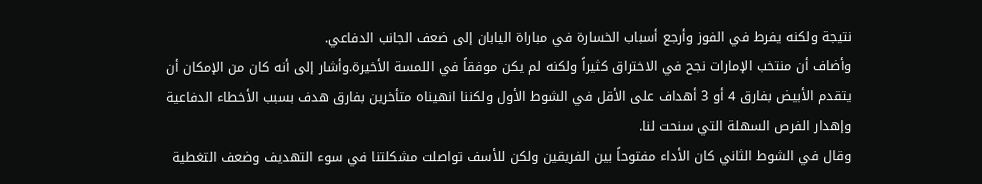نتيجة ولكنه يفرط في الفوز وأرجع أسباب الخسارة في مباراة اليابان إلى ضعف الجانب الدفاعي.
وأضاف أن منتخب الإمارات نجح في الاختراق كثيراً ولكنه لم يكن موفقاً في اللمسة الأخيرة.وأشار إلى أنه كان من الإمكان أن يتقدم الأبيض بفارق 4 أو 3 أهداف على الأقل في الشوط الأول ولكننا انهيناه متأخرين بفارق هدف بسبب الأخطاء الدفاعية وإهدار الفرص السهلة التي سنحت لنا.
وقال في الشوط الثاني كان الأداء مفتوحاً بين الفريقين ولكن للأسف تواصلت مشكلتنا في سوء التهديف وضعف التغطية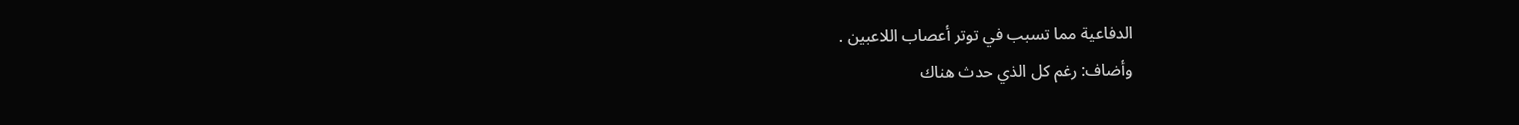الدفاعية مما تسبب في توتر أعصاب اللاعبين .
وأضاف: رغم كل الذي حدث هناك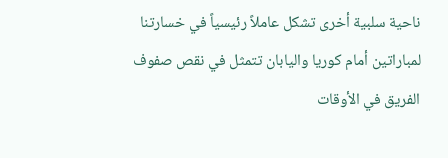ناحية سلبية أخرى تشكل عاملاً رئيسياً في خسارتنا لمباراتين أمام كوريا واليابان تتمثل في نقص صفوف الفريق في الأوقات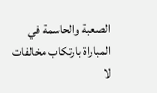الصعبة والحاسمة في المباراة بارتكاب مخالفات لا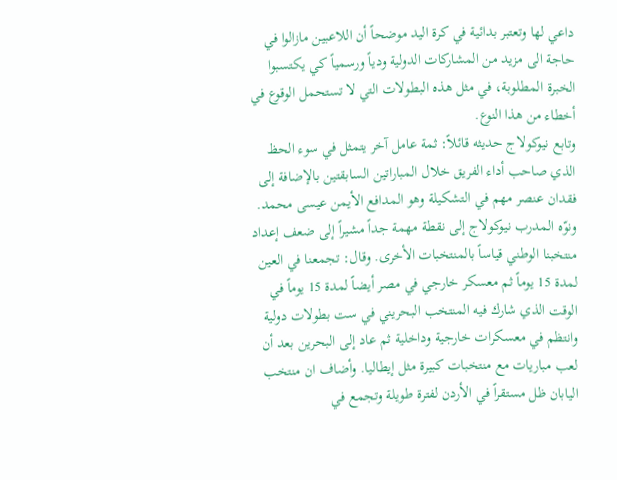داعي لها وتعتبر بدائية في كرة اليد موضحاً أن اللاعبين مازالوا في حاجة الى مزيد من المشاركات الدولية ودياً ورسمياً كي يكتسبوا الخبرة المطلوبة، في مثل هذه البطولات التي لا تستحمل الوقوع في أخطاء من هذا النوع.
وتابع نيوكولاج حديثه قائلاً: ثمة عامل آخر يتمثل في سوء الحظ الذي صاحب أداء الفريق خلال المباراتين السابقتين بالإضافة إلى فقدان عنصر مهم في التشكيلة وهو المدافع الأيمن عيسى محمد.
ونوّه المدرب نيوكولاج إلى نقطة مهمة جداً مشيراً إلى ضعف إعداد منتخبنا الوطني قياساً بالمنتخبات الأخرى. وقال: تجمعنا في العين لمدة 15 يوماً ثم معسكر خارجي في مصر أيضاً لمدة 15 يوماً في الوقت الذي شارك فيه المنتخب البحريني في ست بطولات دولية وانتظم في معسكرات خارجية وداخلية ثم عاد إلى البحرين بعد أن لعب مباريات مع منتخبات كبيرة مثل إيطاليا. وأضاف ان منتخب اليابان ظل مستقراً في الأردن لفترة طويلة وتجمع في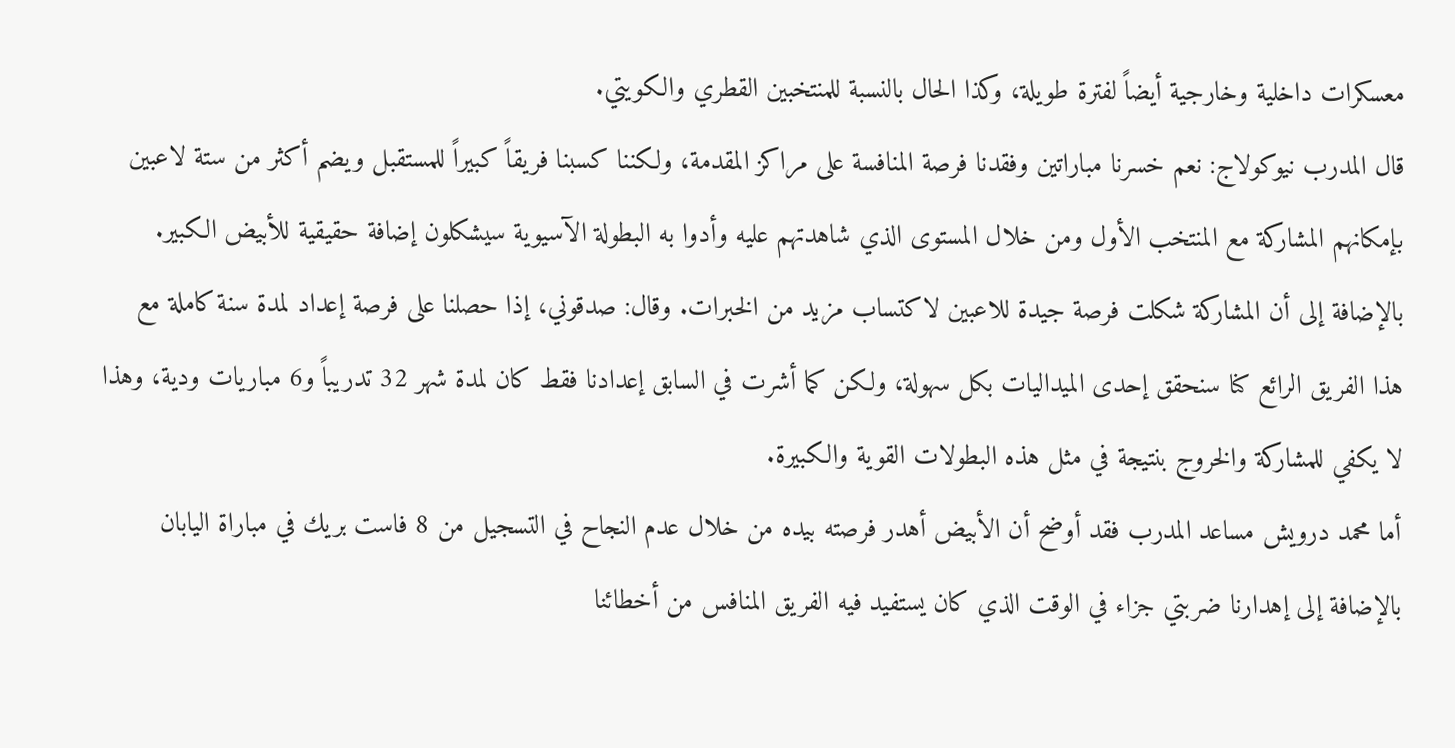معسكرات داخلية وخارجية أيضاً لفترة طويلة، وكذا الحال بالنسبة للمنتخبين القطري والكويتي.
قال المدرب نيوكولاج: نعم خسرنا مباراتين وفقدنا فرصة المنافسة على مراكز المقدمة، ولكننا كسبنا فريقاً كبيراً للمستقبل ويضم أكثر من ستة لاعبين بإمكانهم المشاركة مع المنتخب الأول ومن خلال المستوى الذي شاهدتهم عليه وأدوا به البطولة الآسيوية سيشكلون إضافة حقيقية للأبيض الكبير.
بالإضافة إلى أن المشاركة شكلت فرصة جيدة للاعبين لاكتساب مزيد من الخبرات. وقال: صدقوني، إذا حصلنا على فرصة إعداد لمدة سنة كاملة مع هذا الفريق الرائع كنا سنحقق إحدى الميداليات بكل سهولة، ولكن كما أشرت في السابق إعدادنا فقط كان لمدة شهر 32 تدريباً و6 مباريات ودية، وهذا لا يكفي للمشاركة والخروج بنتيجة في مثل هذه البطولات القوية والكبيرة.
أما محمد درويش مساعد المدرب فقد أوضح أن الأبيض أهدر فرصته بيده من خلال عدم النجاح في التسجيل من 8 فاست بريك في مباراة اليابان بالإضافة إلى إهدارنا ضربتي جزاء في الوقت الذي كان يستفيد فيه الفريق المنافس من أخطائنا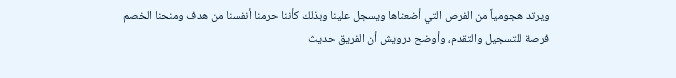ويرتد هجومياً من الفرص التي أضعناها ويسجل علينا وبذلك كأننا حرمنا أنفسنا من هدف ومنحنا الخصم فرصة للتسجيل والتقدم، وأوضح درويش أن الفريق حديث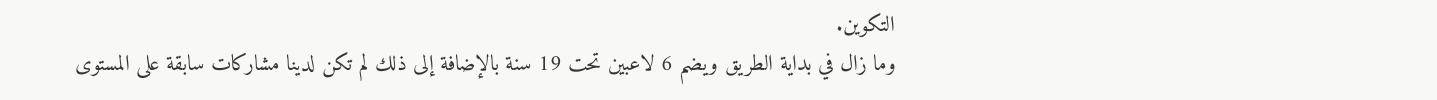التكوين.
وما زال في بداية الطريق ويضم 6 لاعبين تحت 19 سنة بالإضافة إلى ذلك لم تكن لدينا مشاركات سابقة على المستوى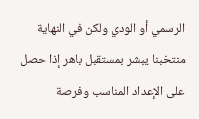الرسمي أو الودي ولكن في النهاية منتخبنا يبشر بمستقبل باهر إذا حصل على الإعداد المناسب وفرصة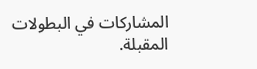المشاركات في البطولات المقبلة.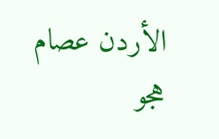الأردن عصام هجو